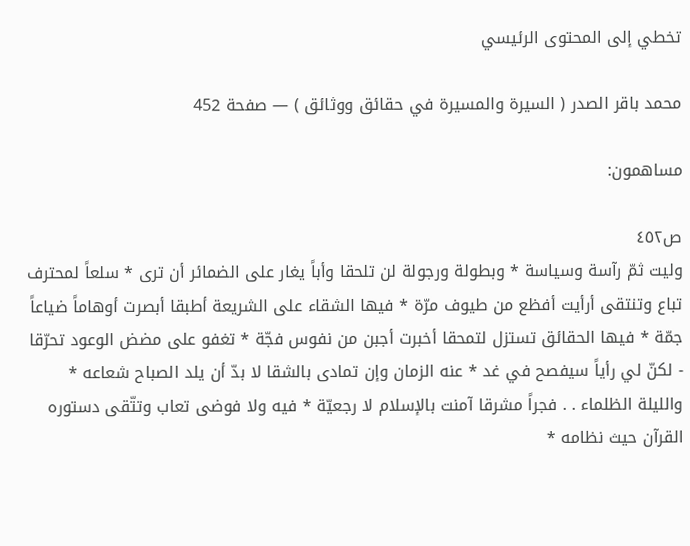تخطي إلى المحتوى الرئيسي

محمد باقر الصدر ( السيرة والمسيرة في حقائق ووثائق ) — صفحة 452

مساهمون:

ص٤٥٢
وليت ثمّ رآسة وسياسة * وبطولة ورجولة لن تلحقا وأباً يغار على الضمائر أن ترى * سلعاً لمحترف تباع وتنتقى أرأيت أفظع من طيوف مرّة * فيها الشقاء على الشريعة أطبقا أبصرت أوهاماً ضياعاً جمّة * فيها الحقائق تستزل لتمحقا أخبرت أجبن من نفوس فجّة * تغفو على مضض الوعود تحرّقا - لكنّ لي رأياً سيفصح في غد * عنه الزمان وإن تمادى بالشقا لا بدّ أن يلد الصباح شعاعه * والليلة الظلماء . . فجراً مشرقا آمنت بالإسلام لا رجعيّة * فيه ولا فوضى تعاب وتتّقى دستوره القرآن حيث نظامه *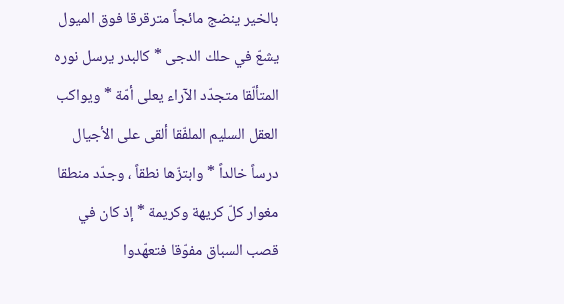بالخير ينضج مائجاً مترقرقا فوق الميول يشعّ في حلك الدجى * كالبدر يرسل نوره المتألّقا متجدّد الآراء يعلى أمّة * ويواكب العقل السليم الملفّقا ألقى على الأجيال درساً خالداً * وابتزّها نطقاً ، وجدّد منطقا مغوار كلّ كريهة وكريمة * إذ كان في قصب السباق مفوّقا فتعهّدوا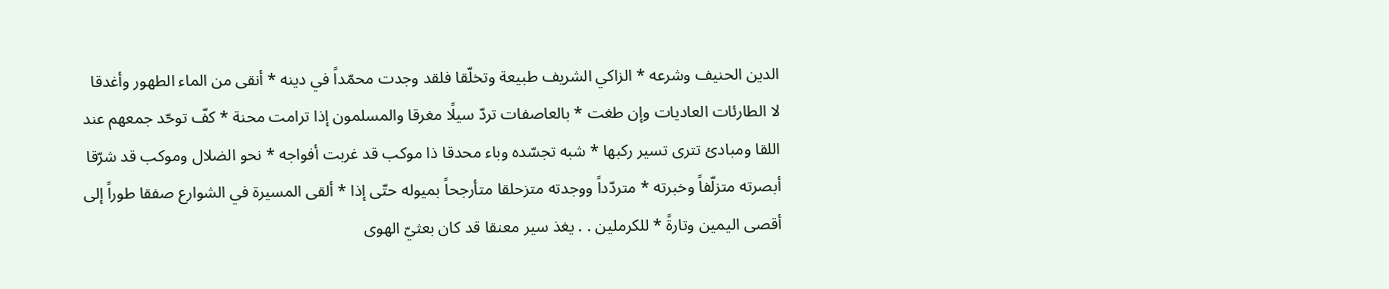الدين الحنيف وشرعه * الزاكي الشريف طبيعة وتخلّقا فلقد وجدت محمّداً في دينه * أنقى من الماء الطهور وأغدقا لا الطارئات العاديات وإن طغت * بالعاصفات تردّ سيلًا مغرقا والمسلمون إذا ترامت محنة * كفّ توحّد جمعهم عند اللقا ومبادئ تترى تسير ركبها * شبه تجسّده وباء محدقا ذا موكب قد غربت أفواجه * نحو الضلال وموكب قد شرّقا أبصرته متزلّفاً وخبرته * متردّداً ووجدته متزحلقا متأرجحاً بميوله حتّى إذا * ألقى المسيرة في الشوارع صفقا طوراً إلى أقصى اليمين وتارةً * للكرملين . . يغذ سير معنقا قد كان بعثيّ الهوى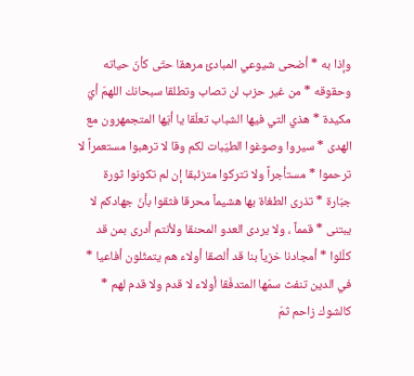وإذا به * أضحى شيوعي المبادئ مرهقا حتّى كأنّ حياته وحقوقه * من غير حزب لن تصاب وتطلقا سبحانك اللهمّ أيّ مكيدة * هذي التي فيها الشباب تعلّقا يا أيّها المتجمهرون مع الهدى * سيروا وصوغوا الطيّبات لكم وقا لا ترهبوا مستعمراً لا ترحموا * مستأجراً ولا تتركوا متزئبقا إن لم تكونوا ثورة جبّارة * تذرى الطغاة بها هشيماً محرقا فثقوا بأنّ جهادكم لا يبتنى * قمماً ، ولا يردى العدو المحنقا ولأنتم أدرى بمن قد كلّلوا * أمجادنا خزياً بنا قد ألصقا أولاء هم يتمثّلون أفاعيا * في الدين تنفث سمّها المتدفّقا أولاء لا قدم ولا قدم لهم * كالشوك زاحم ثمّ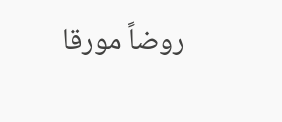روضاً مورقا